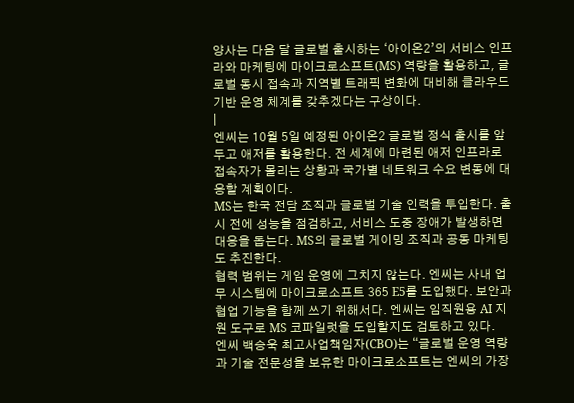양사는 다음 달 글로벌 출시하는 ‘아이온2’의 서비스 인프라와 마케팅에 마이크로소프트(MS) 역량을 활용하고, 글로벌 동시 접속과 지역별 트래픽 변화에 대비해 클라우드 기반 운영 체계를 갖추겠다는 구상이다.
|
엔씨는 10월 5일 예정된 아이온2 글로벌 정식 출시를 앞두고 애저를 활용한다. 전 세계에 마련된 애저 인프라로 접속자가 몰리는 상황과 국가별 네트워크 수요 변동에 대응할 계획이다.
MS는 한국 전담 조직과 글로벌 기술 인력을 투입한다. 출시 전에 성능을 점검하고, 서비스 도중 장애가 발생하면 대응을 돕는다. MS의 글로벌 게이밍 조직과 공동 마케팅도 추진한다.
협력 범위는 게임 운영에 그치지 않는다. 엔씨는 사내 업무 시스템에 마이크로소프트 365 E5를 도입했다. 보안과 협업 기능을 함께 쓰기 위해서다. 엔씨는 임직원용 AI 지원 도구로 MS 코파일럿을 도입할지도 검토하고 있다.
엔씨 백승욱 최고사업책임자(CBO)는 “글로벌 운영 역량과 기술 전문성을 보유한 마이크로소프트는 엔씨의 가장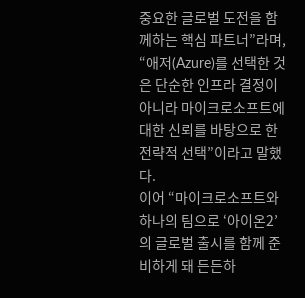중요한 글로벌 도전을 함께하는 핵심 파트너”라며, “애저(Azure)를 선택한 것은 단순한 인프라 결정이 아니라 마이크로소프트에 대한 신뢰를 바탕으로 한 전략적 선택”이라고 말했다.
이어 “마이크로소프트와 하나의 팀으로 ‘아이온2’의 글로벌 출시를 함께 준비하게 돼 든든하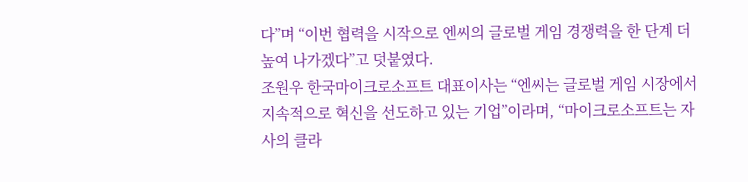다”며 “이번 협력을 시작으로 엔씨의 글로벌 게임 경쟁력을 한 단계 더 높여 나가겠다”고 덧붙였다.
조원우 한국마이크로소프트 대표이사는 “엔씨는 글로벌 게임 시장에서 지속적으로 혁신을 선도하고 있는 기업”이라며, “마이크로소프트는 자사의 클라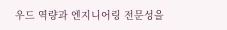우드 역량과 엔지니어링 전문성을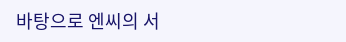바탕으로 엔씨의 서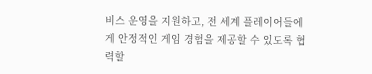비스 운영을 지원하고, 전 세계 플레이어들에게 안정적인 게임 경험을 제공할 수 있도록 협력할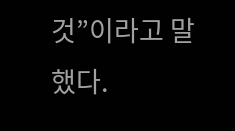것”이라고 말했다.